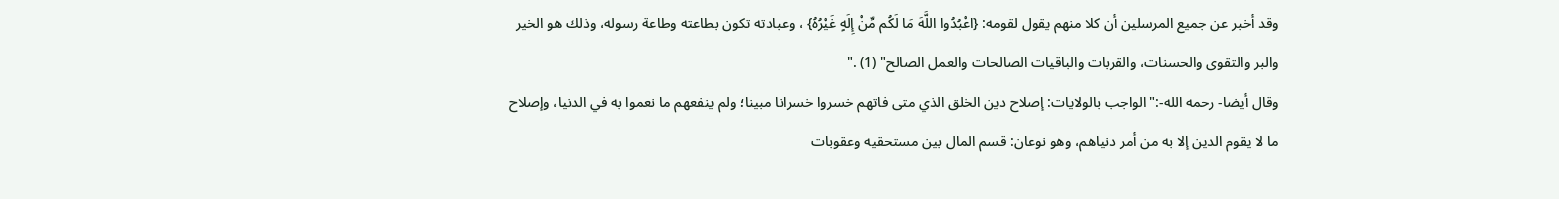وقد أخبر عن جميع المرسلين أن كلا منهم يقول لقومه: {اعْبُدُوا اللَّهَ مَا لَكُم مِّنْ إِلَهٍ غَيْرُهُ} ، وعبادته تكون بطاعته وطاعة رسوله، وذلك هو الخير والبر والتقوى والحسنات، والقربات والباقيات الصالحات والعمل الصالح" (1) ."
وقال أيضا- رحمه الله-:"الواجب بالولايات: إصلاح دين الخلق الذي متى فاتهم خسروا خسرانا مبينا؛ ولم ينفعهم ما نعموا به في الدنيا، وإصلاح ما لا يقوم الدين إلا به من أمر دنياهم، وهو نوعان: قسم المال بين مستحقيه وعقوبات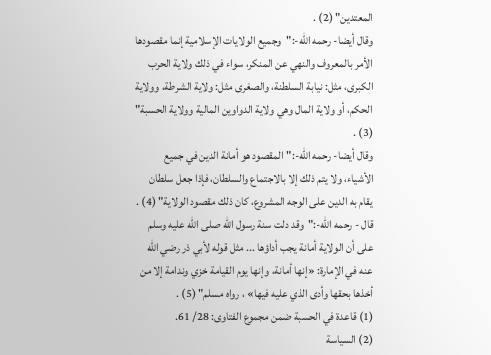المعتدين" (2) .
وقال أيضا- رحمه الله-:"وجميع الولايات الإسلامية إنما مقصودها الأمر بالمعروف والنهي عن المنكر، سواء في ذلك ولاية الحرب الكبرى، مثل: نيابة السلطنة، والصغرى مثل: ولاية الشرطة، وولاية الحكم، أو ولاية المال وهي ولاية الدواوين المالية وولاية الحسبة" (3) .
وقال أيضا- رحمه الله-:"المقصود هو أمانة الدين في جميع الأشياء، ولا يتم ذلك إلا بالاجتماع والسلطان، فإذا جعل سلطان يقام به الدين على الوجه المشروع، كان ذلك مقصود الولاية" (4) .
قال - رحمه الله-:"وقد دلت سنة رسول الله صلى الله عليه وسلم على أن الولاية أمانة يجب أداؤها ... مثل قوله لأبي ذر رضي الله عنه في الإمارة: «إنها أمانة، وإنها يوم القيامة خزي وندامة إلا من أخذها بحقها وأدى الذي عليه فيها» ، رواه مسلم" (5) .
(1) قاعدة في الحسبة ضمن مجموع الفتاوى: 28/ 61.
(2) السياسة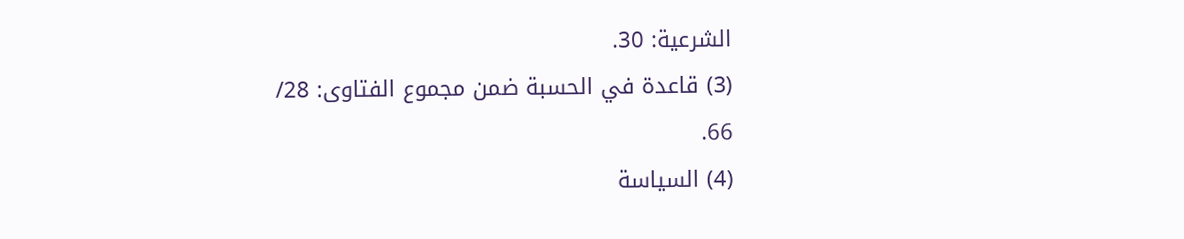الشرعية: 30.
(3) قاعدة في الحسبة ضمن مجموع الفتاوى: 28/ 66.
(4) السياسة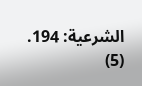الشرعية: 194.
(5)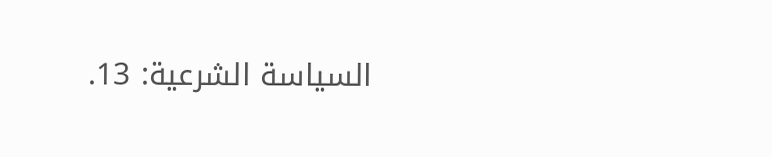السياسة الشرعية: 13.